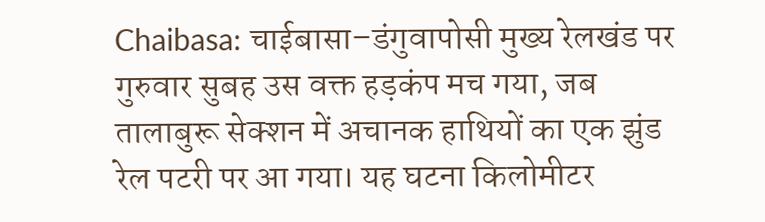Chaibasa: चाईबासा–डंगुवापोसी मुख्य रेलखंड पर गुरुवार सुबह उस वक्त हड़कंप मच गया, जब तालाबुरू सेक्शन में अचानक हाथियों का एक झुंड रेल पटरी पर आ गया। यह घटना किलोमीटर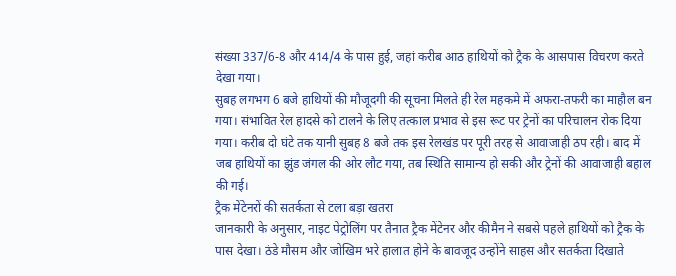संख्या 337/6-8 और 414/4 के पास हुई, जहां करीब आठ हाथियों को ट्रैक के आसपास विचरण करते देखा गया।
सुबह लगभग 6 बजे हाथियों की मौजूदगी की सूचना मिलते ही रेल महकमे में अफरा-तफरी का माहौल बन गया। संभावित रेल हादसे को टालने के लिए तत्काल प्रभाव से इस रूट पर ट्रेनों का परिचालन रोक दिया गया। करीब दो घंटे तक यानी सुबह 8 बजे तक इस रेलखंड पर पूरी तरह से आवाजाही ठप रही। बाद में जब हाथियों का झुंड जंगल की ओर लौट गया, तब स्थिति सामान्य हो सकी और ट्रेनों की आवाजाही बहाल की गई।
ट्रैक मेंटेनरों की सतर्कता से टला बड़ा खतरा
जानकारी के अनुसार, नाइट पेट्रोलिंग पर तैनात ट्रैक मेंटेनर और कीमैन ने सबसे पहले हाथियों को ट्रैक के पास देखा। ठंडे मौसम और जोखिम भरे हालात होने के बावजूद उन्होंने साहस और सतर्कता दिखाते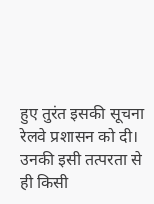हुए तुरंत इसकी सूचना रेलवे प्रशासन को दी। उनकी इसी तत्परता से ही किसी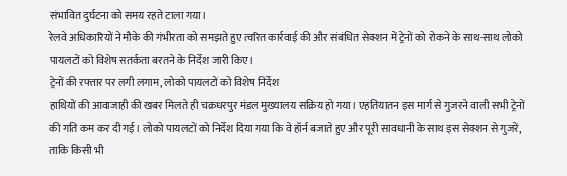संभावित दुर्घटना को समय रहते टाला गया।
रेलवे अधिकारियों ने मौके की गंभीरता को समझते हुए त्वरित कार्रवाई की और संबंधित सेक्शन में ट्रेनों को रोकने के साथ-साथ लोको पायलटों को विशेष सतर्कता बरतने के निर्देश जारी किए।
ट्रेनों की रफ्तार पर लगी लगाम, लोको पायलटों को विशेष निर्देश
हाथियों की आवाजाही की खबर मिलते ही चक्रधरपुर मंडल मुख्यालय सक्रिय हो गया। एहतियातन इस मार्ग से गुजरने वाली सभी ट्रेनों की गति कम कर दी गई। लोको पायलटों को निर्देश दिया गया कि वे हॉर्न बजाते हुए और पूरी सावधानी के साथ इस सेक्शन से गुजरें, ताकि किसी भी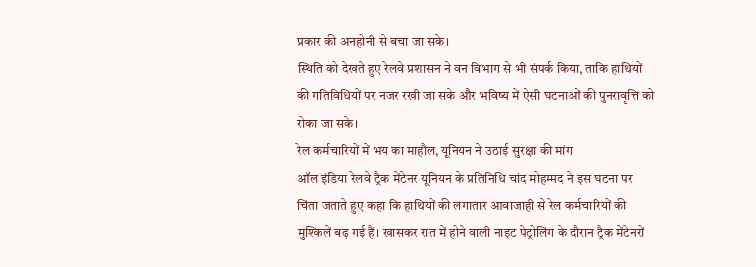प्रकार की अनहोनी से बचा जा सके।
स्थिति को देखते हुए रेलवे प्रशासन ने वन विभाग से भी संपर्क किया, ताकि हाथियों की गतिविधियों पर नजर रखी जा सके और भविष्य में ऐसी घटनाओं की पुनरावृत्ति को रोका जा सके।
रेल कर्मचारियों में भय का माहौल, यूनियन ने उठाई सुरक्षा की मांग
ऑल इंडिया रेलवे ट्रैक मेंटेनर यूनियन के प्रतिनिधि चांद मोहम्मद ने इस घटना पर चिंता जताते हुए कहा कि हाथियों की लगातार आवाजाही से रेल कर्मचारियों की मुश्किलें बढ़ गई हैं। खासकर रात में होने वाली नाइट पेट्रोलिंग के दौरान ट्रैक मेंटेनरों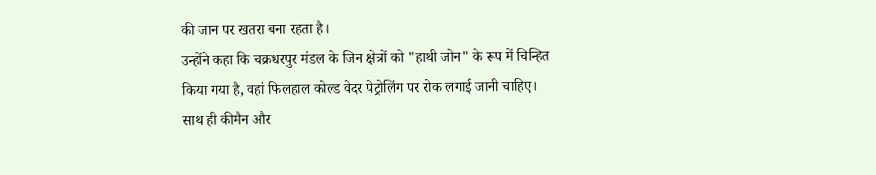की जान पर खतरा बना रहता है।
उन्होंने कहा कि चक्रधरपुर मंडल के जिन क्षेत्रों को "हाथी जोन" के रूप में चिन्हित किया गया है, वहां फिलहाल कोल्ड वेदर पेट्रोलिंग पर रोक लगाई जानी चाहिए। साथ ही कीमैन और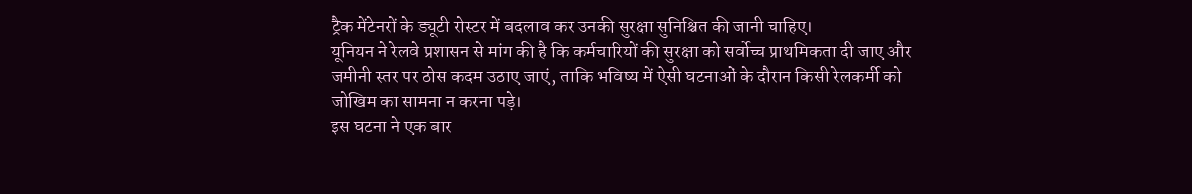ट्रैक मेंटेनरों के ड्यूटी रोस्टर में बदलाव कर उनकी सुरक्षा सुनिश्चित की जानी चाहिए।
यूनियन ने रेलवे प्रशासन से मांग की है कि कर्मचारियों की सुरक्षा को सर्वोच्च प्राथमिकता दी जाए और जमीनी स्तर पर ठोस कदम उठाए जाएं, ताकि भविष्य में ऐसी घटनाओं के दौरान किसी रेलकर्मी को जोखिम का सामना न करना पड़े।
इस घटना ने एक बार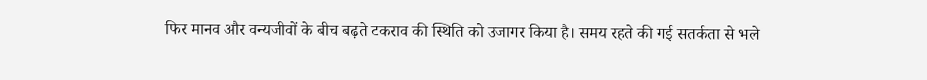फिर मानव और वन्यजीवों के बीच बढ़ते टकराव की स्थिति को उजागर किया है। समय रहते की गई सतर्कता से भले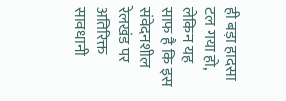ही बड़ा हादसा टल गया हो, लेकिन यह साफ है कि इस संवेदनशील रेलखंड पर अतिरिक्त सावधानी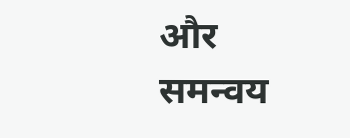और समन्वय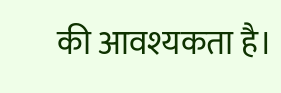की आवश्यकता है।